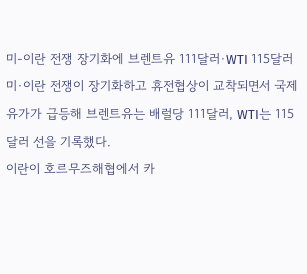미-이란 전쟁 장기화에 브렌트유 111달러·WTI 115달러
미·이란 전쟁이 장기화하고 휴전협상이 교착되면서 국제유가가 급등해 브렌트유는 배럴당 111달러, WTI는 115달러 선을 기록했다.
이란이 호르무즈해협에서 카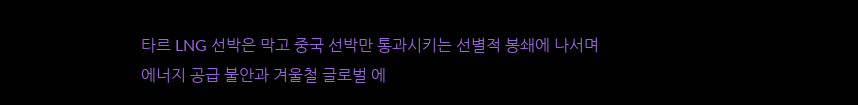타르 LNG 선박은 막고 중국 선박만 통과시키는 선별적 봉쇄에 나서며 에너지 공급 불안과 겨울철 글로벌 에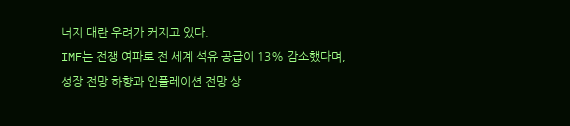너지 대란 우려가 커지고 있다.
IMF는 전쟁 여파로 전 세계 석유 공급이 13% 감소했다며, 성장 전망 하향과 인플레이션 전망 상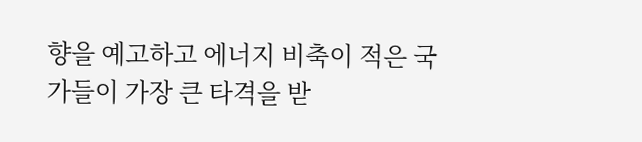향을 예고하고 에너지 비축이 적은 국가들이 가장 큰 타격을 받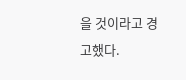을 것이라고 경고했다.